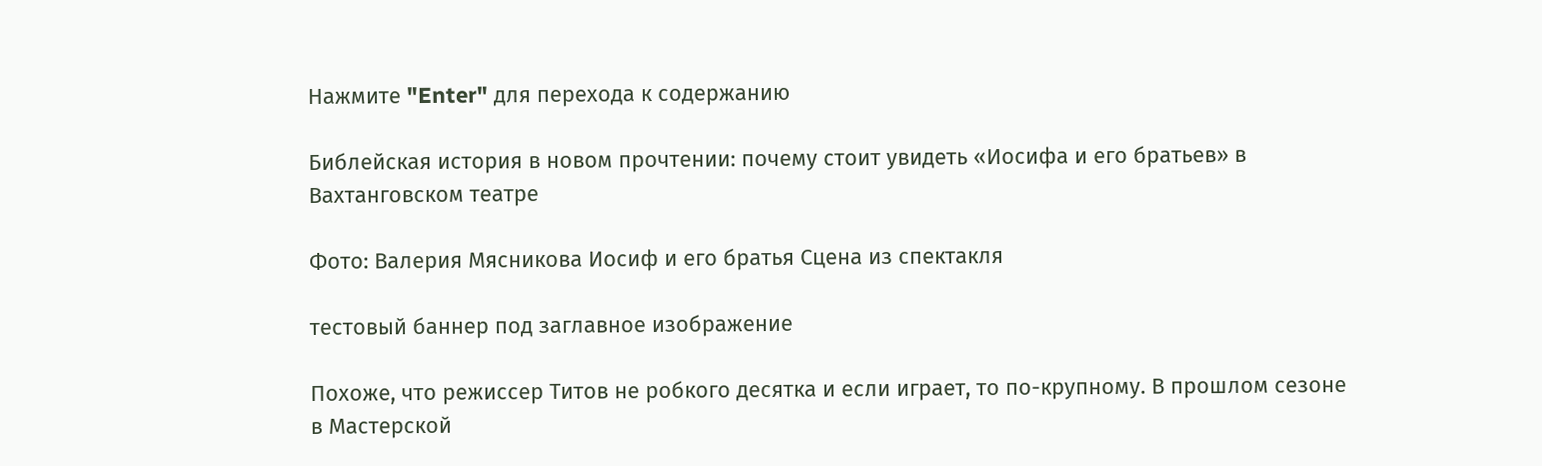Нажмите "Enter" для перехода к содержанию

Библейская история в новом прочтении: почему стоит увидеть «Иосифа и его братьев» в Вахтанговском театре

Фото: Валерия Мясникова Иосиф и его братья Сцена из спектакля

тестовый баннер под заглавное изображение

Похоже, что режиссер Титов не робкого десятка и если играет, то по-крупному. В прошлом сезоне в Мастерской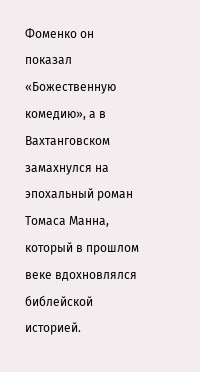Фоменко он показал «Божественную комедию», а в Вахтанговском замахнулся на эпохальный роман Томаса Манна, который в прошлом веке вдохновлялся библейской историей.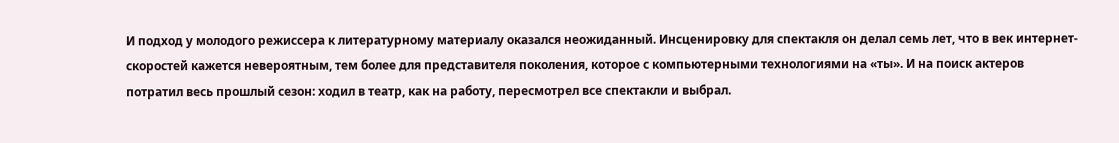И подход у молодого режиссера к литературному материалу оказался неожиданный. Инсценировку для спектакля он делал семь лет, что в век интернет-скоростей кажется невероятным, тем более для представителя поколения, которое с компьютерными технологиями на «ты». И на поиск актеров потратил весь прошлый сезон: ходил в театр, как на работу, пересмотрел все спектакли и выбрал.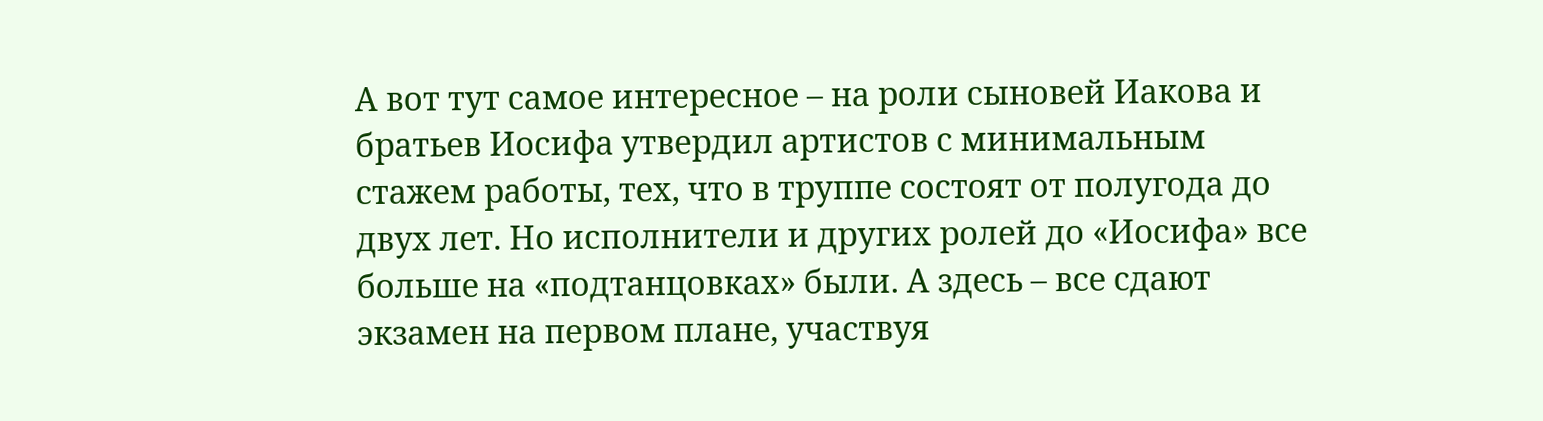А вот тут самое интересное – на роли сыновей Иакова и братьев Иосифа утвердил артистов с минимальным стажем работы, тех, что в труппе состоят от полугода до двух лет. Но исполнители и других ролей до «Иосифа» все больше на «подтанцовках» были. А здесь – все сдают экзамен на первом плане, участвуя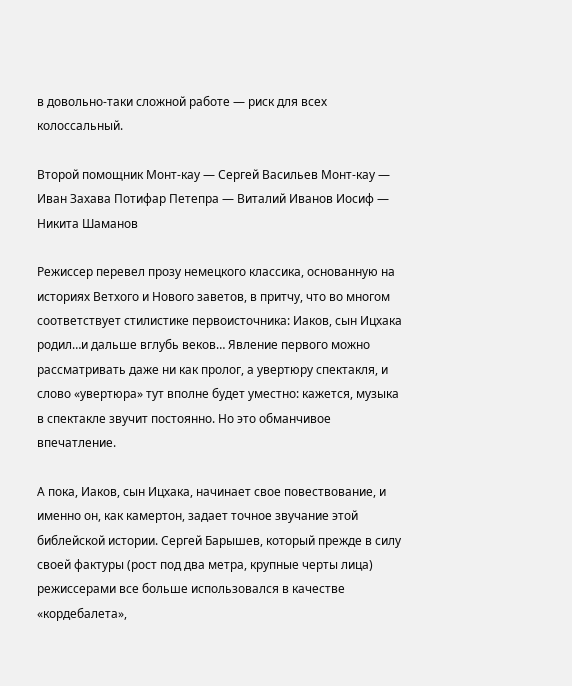в довольно-таки сложной работе — риск для всех колоссальный.

Второй помощник Монт-кау — Сергей Васильев Монт-кау — Иван Захава Потифар Петепра — Виталий Иванов Иосиф — Никита Шаманов

Режиссер перевел прозу немецкого классика, основанную на историях Ветхого и Нового заветов, в притчу, что во многом соответствует стилистике первоисточника: Иаков, сын Ицхака родил…и дальше вглубь веков… Явление первого можно рассматривать даже ни как пролог, а увертюру спектакля, и слово «увертюра» тут вполне будет уместно: кажется, музыка в спектакле звучит постоянно. Но это обманчивое впечатление.

А пока, Иаков, сын Ицхака, начинает свое повествование, и именно он, как камертон, задает точное звучание этой библейской истории. Сергей Барышев, который прежде в силу своей фактуры (рост под два метра, крупные черты лица) режиссерами все больше использовался в качестве «кордебалета»,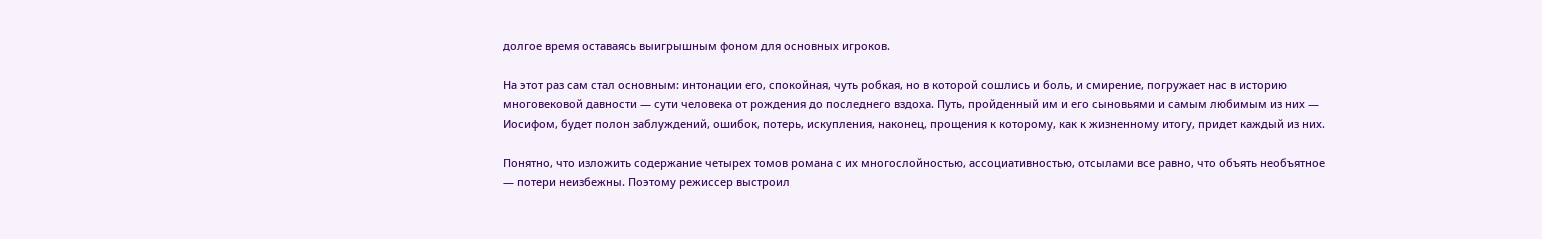долгое время оставаясь выигрышным фоном для основных игроков.

На этот раз сам стал основным: интонации его, спокойная, чуть робкая, но в которой сошлись и боль, и смирение, погружает нас в историю многовековой давности — сути человека от рождения до последнего вздоха. Путь, пройденный им и его сыновьями и самым любимым из них — Иосифом, будет полон заблуждений, ошибок, потерь, искупления, наконец, прощения к которому, как к жизненному итогу, придет каждый из них.

Понятно, что изложить содержание четырех томов романа с их многослойностью, ассоциативностью, отсылами все равно, что объять необъятное — потери неизбежны. Поэтому режиссер выстроил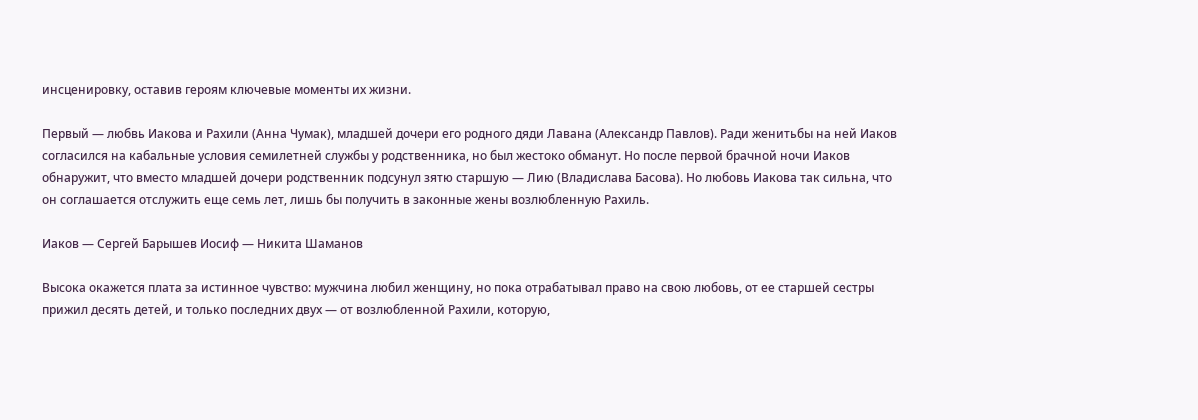инсценировку, оставив героям ключевые моменты их жизни.

Первый — любвь Иакова и Рахили (Анна Чумак), младшей дочери его родного дяди Лавана (Александр Павлов). Ради женитьбы на ней Иаков согласился на кабальные условия семилетней службы у родственника, но был жестоко обманут. Но после первой брачной ночи Иаков обнаружит, что вместо младшей дочери родственник подсунул зятю старшую — Лию (Владислава Басова). Но любовь Иакова так сильна, что он соглашается отслужить еще семь лет, лишь бы получить в законные жены возлюбленную Рахиль.

Иаков — Сергей Барышев Иосиф — Никита Шаманов

Высока окажется плата за истинное чувство: мужчина любил женщину, но пока отрабатывал право на свою любовь, от ее старшей сестры прижил десять детей, и только последних двух — от возлюбленной Рахили, которую,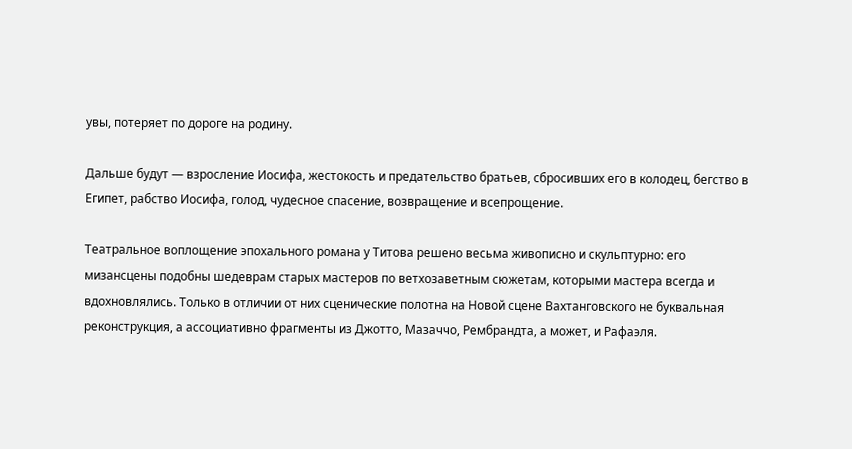увы, потеряет по дороге на родину.

Дальше будут — взросление Иосифа, жестокость и предательство братьев, сбросивших его в колодец, бегство в Египет, рабство Иосифа, голод, чудесное спасение, возвращение и всепрощение.

Театральное воплощение эпохального романа у Титова решено весьма живописно и скульптурно: его мизансцены подобны шедеврам старых мастеров по ветхозаветным сюжетам, которыми мастера всегда и вдохновлялись. Только в отличии от них сценические полотна на Новой сцене Вахтанговского не буквальная реконструкция, а ассоциативно фрагменты из Джотто, Мазаччо, Рембрандта, а может, и Рафаэля.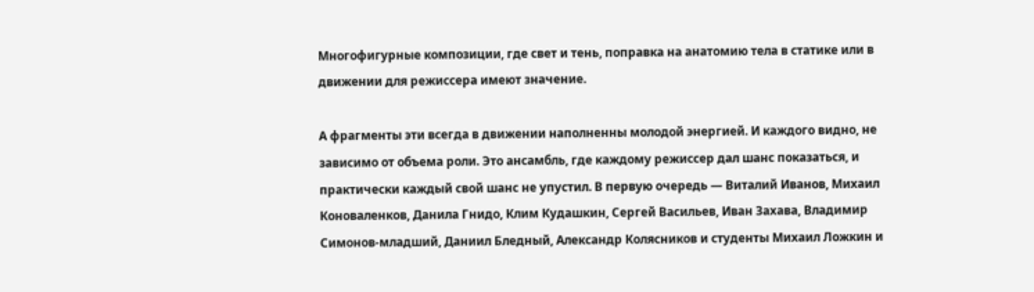Многофигурные композиции, где свет и тень, поправка на анатомию тела в статике или в движении для режиссера имеют значение.

А фрагменты эти всегда в движении наполненны молодой энергией. И каждого видно, не зависимо от объема роли. Это ансамбль, где каждому режиссер дал шанс показаться, и практически каждый свой шанс не упустил. В первую очередь — Виталий Иванов, Михаил Коноваленков, Данила Гнидо, Клим Кудашкин, Сергей Васильев, Иван Захава, Владимир Симонов-младший, Даниил Бледный, Александр Колясников и студенты Михаил Ложкин и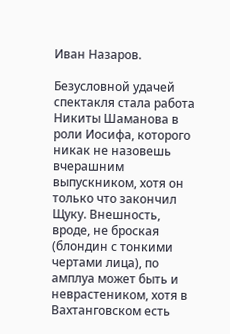Иван Назаров.

Безусловной удачей спектакля стала работа Никиты Шаманова в роли Иосифа, которого никак не назовешь вчерашним выпускником, хотя он только что закончил Щуку. Внешность, вроде, не броская (блондин с тонкими чертами лица), по амплуа может быть и неврастеником, хотя в Вахтанговском есть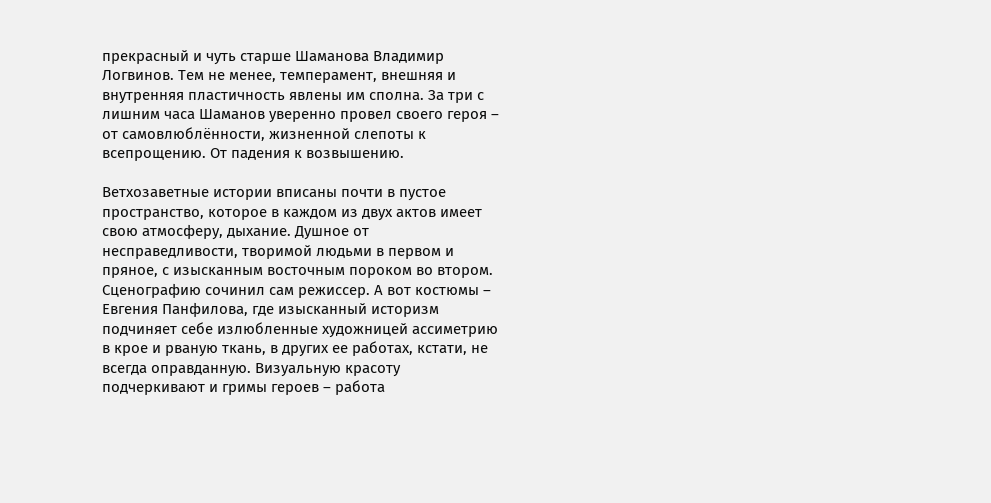прекрасный и чуть старше Шаманова Владимир Логвинов. Тем не менее, темперамент, внешняя и внутренняя пластичность явлены им сполна. За три с лишним часа Шаманов уверенно провел своего героя – от самовлюблённости, жизненной слепоты к всепрощению. От падения к возвышению.

Ветхозаветные истории вписаны почти в пустое пространство, которое в каждом из двух актов имеет свою атмосферу, дыхание. Душное от несправедливости, творимой людьми в первом и пряное, с изысканным восточным пороком во втором. Сценографию сочинил сам режиссер. А вот костюмы – Евгения Панфилова, где изысканный историзм подчиняет себе излюбленные художницей ассиметрию в крое и рваную ткань, в других ее работах, кстати, не всегда оправданную. Визуальную красоту подчеркивают и гримы героев – работа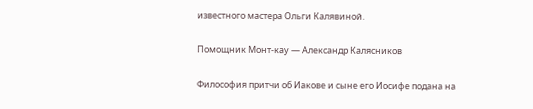известного мастера Ольги Калявиной.

Помощник Монт-кау — Александр Калясников

Философия притчи об Иакове и сыне его Иосифе подана на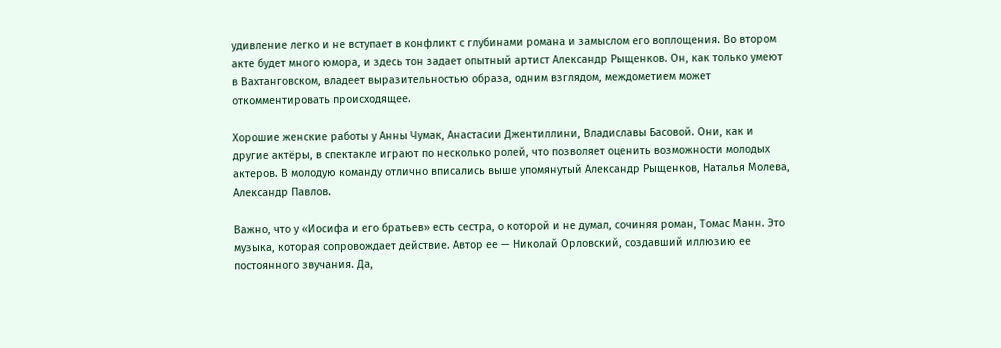удивление легко и не вступает в конфликт с глубинами романа и замыслом его воплощения. Во втором акте будет много юмора, и здесь тон задает опытный артист Александр Рыщенков. Он, как только умеют в Вахтанговском, владеет выразительностью образа, одним взглядом, междометием может откомментировать происходящее.

Хорошие женские работы у Анны Чумак, Анастасии Джентиллини, Владиславы Басовой. Они, как и другие актёры, в спектакле играют по несколько ролей, что позволяет оценить возможности молодых актеров. В молодую команду отлично вписались выше упомянутый Александр Рыщенков, Наталья Молева, Александр Павлов.

Важно, что у «Иосифа и его братьев» есть сестра, о которой и не думал, сочиняя роман, Томас Манн. Это музыка, которая сопровождает действие. Автор ее — Николай Орловский, создавший иллюзию ее постоянного звучания. Да,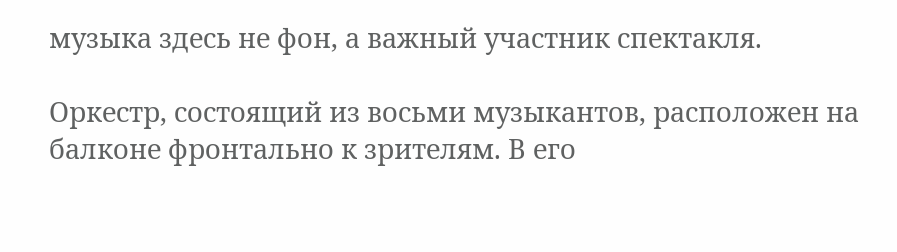музыка здесь не фон, а важный участник спектакля.

Оркестр, состоящий из восьми музыкантов, расположен на балконе фронтально к зрителям. В его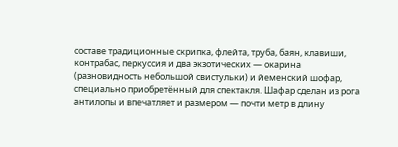составе традиционные скрипка, флейта, труба, баян, клавиши, контрабас, перкуссия и два экзотических — окарина (разновидность небольшой свистульки) и йеменский шофар, специально приобретённый для спектакля. Шафар сделан из рога антилопы и впечатляет и размером — почти метр в длину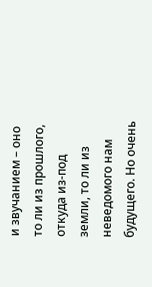и звучанием – оно то ли из прошлого, откуда из-под земли, то ли из неведомого нам будущего. Но очень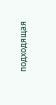подходящая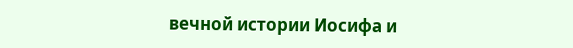вечной истории Иосифа и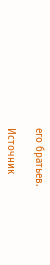его братьев.

Источник